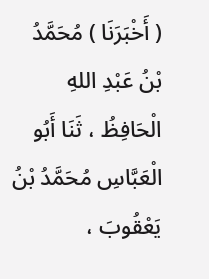( أَخْبَرَنَا ) مُحَمَّدُ بْنُ عَبْدِ اللهِ الْحَافِظُ ، ثَنَا أَبُو الْعَبَّاسِ مُحَمَّدُ بْنُ يَعْقُوبَ ،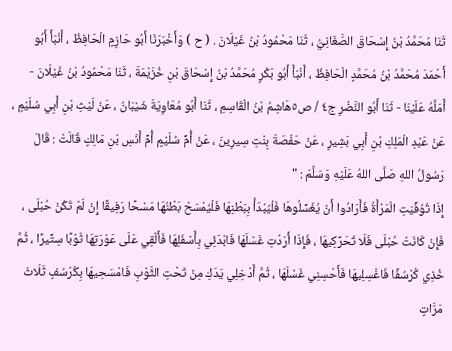ثَنَا مُحَمَّدُ بْنُ إِسْحَاقَ الصَّغَانِيُّ ، ثَنَا مَحْمُودُ بْنُ غَيْلَانَ . ( ح ) وَأَخْبَرَنَا أَبُو حَازِمٍ الْحَافِظُ ، أَنْبَأَ أَبُو أَحْمَدَ مُحَمَّدُ بْنُ مُحَمَّدٍ الْحَافِظُ ، أَنْبَأَ أَبُو بَكْرٍ مُحَمَّدُ بْنُ إِسْحَاقَ بْنِ خُزَيْمَةَ ، ثَنَا مَحْمُودُ بْنُ غَيْلَانَ - أَمَلَّهُ عَلَيْنَا - ثَنَا أَبُو النَّضْرِ ج٤ / ص٥هَاشِمُ بْنُ الْقَاسِمِ ، ثَنَا أَبُو مُعَاوِيَةَ شَيْبَانُ ، عَنْ لَيْثِ بْنِ أَبِي سُلَيْمٍ ، عَنْ عَبْدِ الْمَلِكِ بْنِ أَبِي بَشِيرٍ ، عَنْ حَفْصَةَ بِنْتِ سِيرِينَ ، عَنْ أُمِّ سُلَيْمٍ أُمِّ أَنَسِ بْنِ مَالِكٍ قَالَتْ : قَالَ رَسُولُ اللهِ صَلَّى اللهُ عَلَيْهِ وَسَلَّمَ : "
إِذَا تُوُفِّيَتِ الْمَرْأَةُ فَأَرَادُوا أَنْ يُغَسِّلُوهَا فَلْيُبْدَأْ بِبَطْنِهَا فَلْيُمْسَحْ بَطْنُهَا مَسْحًا رَفِيقًا إِنْ لَمْ تَكُنْ حُبْلَى ، فَإِنْ كَانَتْ حُبْلَى فَلَا تُحَرِّكِيهَا ، فَإِذَا أَرَدْتِ غَسْلَهَا فَابْدَئِي بِأَسْفَلِهَا فَأَلْقِي عَلَى عَوْرَتِهَا ثَوْبًا سِتِّيرًا ، ثُمَّ خُذِي كُرْسُفًا فَاغْسِلِيهَا فَأَحْسِنِي غَسْلَهَا ، ثُمَّ أَدْخِلِي يَدَكِ مِنْ تَحْتِ الثَّوْبِ فَامْسَحِيهَا بِكُرْسُفٍ ثَلَاثَ مَرَّاتٍ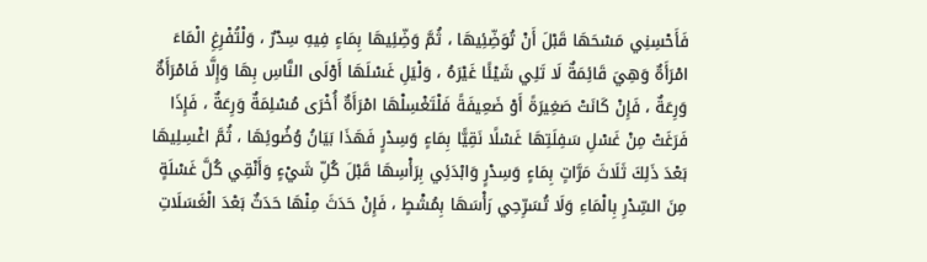فَأَحْسِنِي مَسْحَهَا قَبْلَ أَنْ تُوَضِّئِيهَا ، ثُمَّ وَضِّئِيهَا بِمَاءٍ فِيهِ سِدْرٌ ، وَلْتُفْرِغِ الْمَاءَ امْرَأَةٌ وَهِيَ قَائِمَةٌ لَا تَلِي شَيْئًا غَيْرَهُ ، وَلْيَلِ غَسْلَهَا أَوْلَى النَّاسِ بِهَا وَإِلَّا فَامْرَأَةٌ وَرِعَةٌ ، فَإِنْ كَانَتْ صَغِيرَةً أَوْ ضَعِيفَةً فَلْتَغْسِلْهَا امْرَأَةٌ أُخْرَى مُسْلِمَةٌ وَرِعَةٌ ، فَإِذَا فَرَغَتْ مِنْ غَسْلِ سَفِلَتِهَا غَسْلًا نَقِيًّا بِمَاءٍ وَسِدْرٍ فَهَذَا بَيَانُ وُضُوئِهَا ، ثُمَّ اغْسِلِيهَا بَعْدَ ذَلِكَ ثَلَاثَ مَرَّاتٍ بِمَاءٍ وَسِدْرٍ وَابْدَئِي بِرَأْسِهَا قَبْلَ كُلِّ شَيْءٍ وَأَنْقِي كُلَّ غَسْلَةٍ مِنَ السِّدْرِ بِالْمَاءِ وَلَا تُسَرِّحِي رَأْسَهَا بِمُشْطٍ ، فَإِنْ حَدَثَ مِنْهَا حَدَثٌ بَعْدَ الْغَسَلَاتِ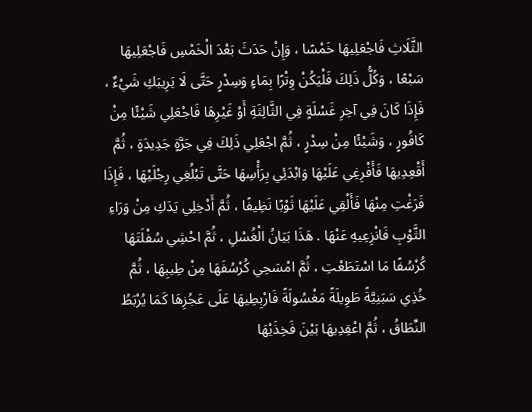الثَّلَاثِ فَاجْعَلِيهَا خَمْسًا ، وَإِنْ حَدَثَ بَعْدَ الْخَمْسِ فَاجْعَلِيهَا سَبْعًا ، وَكُلُّ ذَلِكَ فَلْيَكُنْ وِتْرًا بِمَاءٍ وَسِدْرٍ حَتَّى لَا يَرِيبَكِ شَيْءٌ ، فَإِذَا كَانَ فِي آخِرِ غَسْلَةٍ فِي الثَّالِثَةِ أَوْ غَيْرِهَا فَاجْعَلِي شَيْئًا مِنْ كَافُورٍ ، وَشَيْئًا مِنْ سِدْرٍ ، ثُمَّ اجْعَلِي ذَلِكَ فِي جَرَّةٍ جَدِيدَةٍ ، ثُمَّ أَقْعِدِيهَا فَأَفْرِغِي عَلَيْهَا وَابْدَئِي بِرَأْسِهَا حَتَّى تَبْلُغِي رِجْلَيْهَا ، فَإِذَا فَرَغْتِ مِنْهَا فَأَلْقِي عَلَيْهَا ثَوْبًا نَظِيفًا ، ثُمَّ أَدْخِلِي يَدَكِ مِنْ وَرَاءِ الثَّوْبِ فَانْزِعِيهِ عَنْهَا . هَذَا بَيَانُ الْغُسْلِ ، ثُمَّ احْشِي سُفْلَتَهَا كُرْسُفًا مَا اسْتَطَعْتِ ، ثُمَّ امْسَحِي كُرْسُفَهَا مِنْ طِيبِهَا ، ثُمَّ خُذِي سَبَنِيَّةً طَوِيلَةً مَغْسُولَةً فَارْبِطِيهَا عَلَى عَجُزِهَا كَمَا يُرْبَطُ النِّطَاقُ ، ثُمَّ اعْقِدِيهَا بَيْنَ فَخِذَيْهَا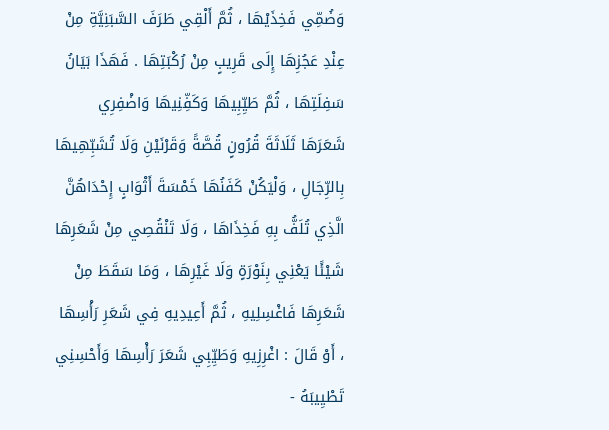وَضُمِّي فَخِذَيْهَا ، ثُمَّ أَلْقِي طَرَفَ السَّبَنِيَّةِ مِنْ عِنْدِ عَجُزِهَا إِلَى قَرِيبٍ مِنْ رُكْبَتِهَا . فَهَذَا بَيَانُ سَفِلَتِهَا ، ثُمَّ طَيِّبِيهَا وَكَفِّنِيهَا وَاضْفِرِي شَعَرَهَا ثَلَاثَةَ قُرُونٍ قُصَّةً وَقَرْنَيْنِ وَلَا تُشَبِّهِيهَا بِالرِّجَالِ ، وَلْيَكُنْ كَفَنُهَا خَمْسَةَ أَثْوَابٍ إِحْدَاهُنَّ الَّذِي تُلَفُّ بِهِ فَخِذَاهَا ، وَلَا تَنْقُصِي مِنْ شَعَرِهَا شَيْئًا يَعْنِي بِنَوْرَةٍ وَلَا غَيْرِهَا ، وَمَا سَقَطَ مِنْ شَعَرِهَا فَاغْسِلِيهِ ، ثُمَّ أَعِيدِيهِ فِي شَعَرِ رَأْسِهَا ، أَوْ قَالَ : اغْرِزِيهِ وَطَيِّبِي شَعَرَ رَأْسِهَا وَأَحْسِنِي تَطْيِيبَهُ -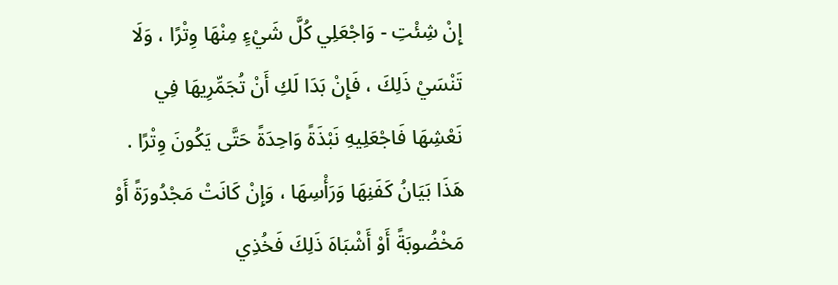إِنْ شِئْتِ - وَاجْعَلِي كُلَّ شَيْءٍ مِنْهَا وِتْرًا ، وَلَا تَنْسَيْ ذَلِكَ ، فَإِنْ بَدَا لَكِ أَنْ تُجَمِّرِيهَا فِي نَعْشِهَا فَاجْعَلِيهِ نَبْذَةً وَاحِدَةً حَتَّى يَكُونَ وِتْرًا . هَذَا بَيَانُ كَفَنِهَا وَرَأْسِهَا ، وَإِنْ كَانَتْ مَجْدُورَةً أَوْ مَخْضُوبَةً أَوْ أَشْبَاهَ ذَلِكَ فَخُذِي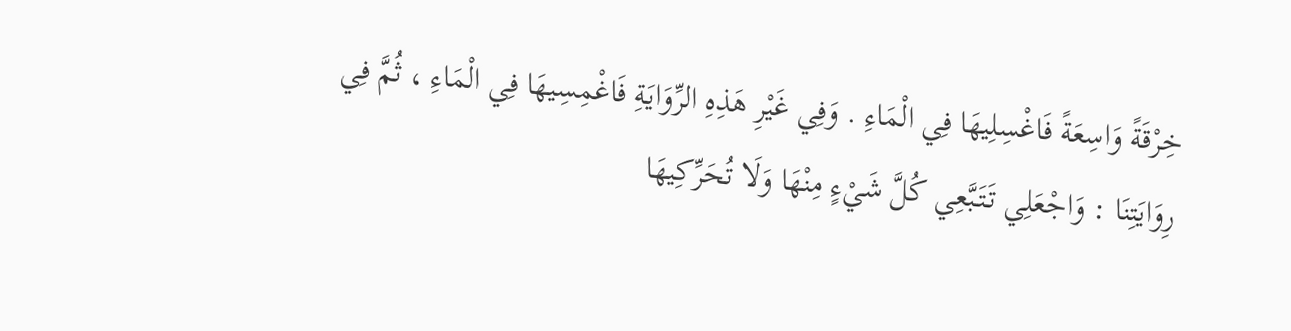خِرْقَةً وَاسِعَةً فَاغْسِلِيهَا فِي الْمَاءِ . وَفِي غَيْرِ هَذِهِ الرِّوَايَةِ فَاغْمِسِيهَا فِي الْمَاءِ ، ثُمَّ فِي رِوَايَتِنَا : وَاجْعَلِي تَتَبَّعِي كُلَّ شَيْءٍ مِنْهَا وَلَا تُحَرِّكِيهَا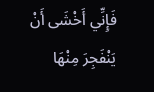فَإِنِّي أَخْشَى أَنْ يَنْفَجِرَ مِنْهَا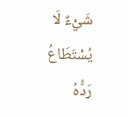شَيْءٌ لَا يُسْتَطَاعُ رَدُّهُ